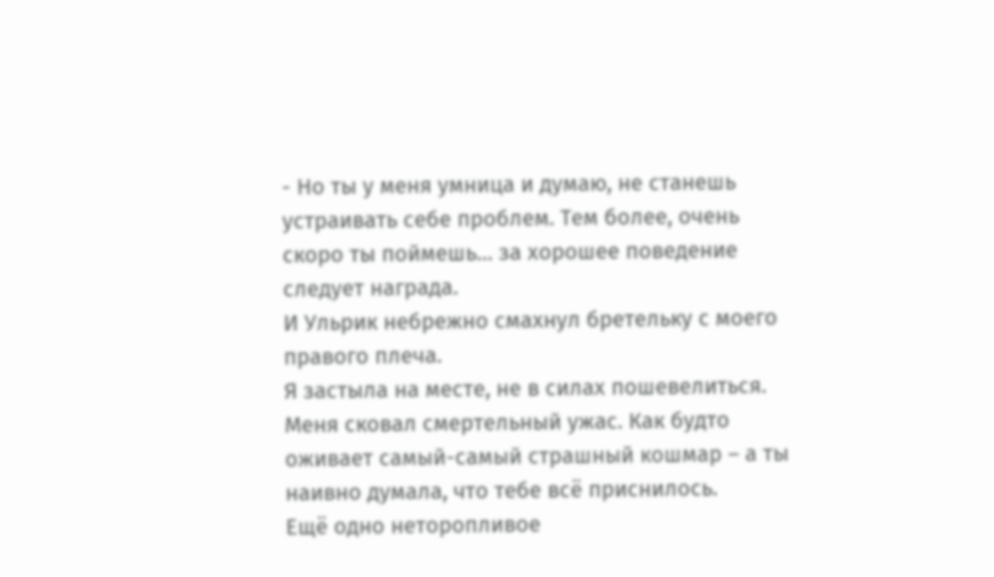- Но ты у меня умница и думаю, не станешь устраивать себе проблем. Тем более, очень скоро ты поймешь… за хорошее поведение следует награда.
И Ульрик небрежно смахнул бретельку с моего правого плеча.
Я застыла на месте, не в силах пошевелиться. Меня сковал смертельный ужас. Как будто оживает самый-самый страшный кошмар – а ты наивно думала, что тебе всё приснилось.
Ещё одно неторопливое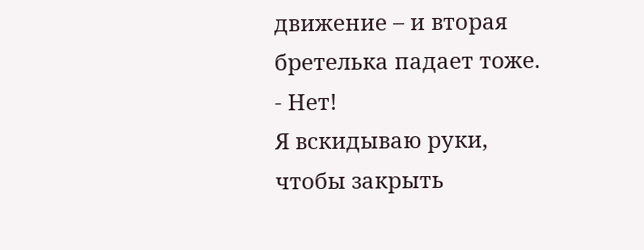движение – и вторая бретелька падает тоже.
- Нет!
Я вскидываю руки, чтобы закрыть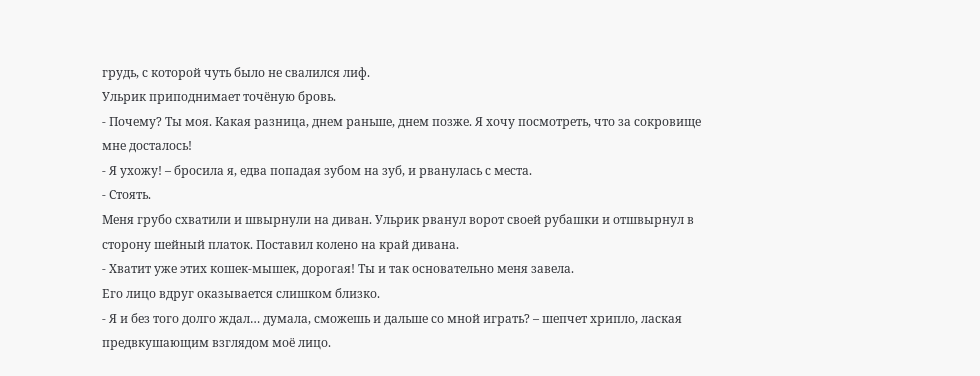грудь, с которой чуть было не свалился лиф.
Ульрик приподнимает точёную бровь.
- Почему? Ты моя. Какая разница, днем раньше, днем позже. Я хочу посмотреть, что за сокровище мне досталось!
- Я ухожу! – бросила я, едва попадая зубом на зуб, и рванулась с места.
- Стоять.
Меня грубо схватили и швырнули на диван. Ульрик рванул ворот своей рубашки и отшвырнул в сторону шейный платок. Поставил колено на край дивана.
- Хватит уже этих кошек-мышек, дорогая! Ты и так основательно меня завела.
Его лицо вдруг оказывается слишком близко.
- Я и без того долго ждал… думала, сможешь и дальше со мной играть? – шепчет хрипло, лаская предвкушающим взглядом моё лицо.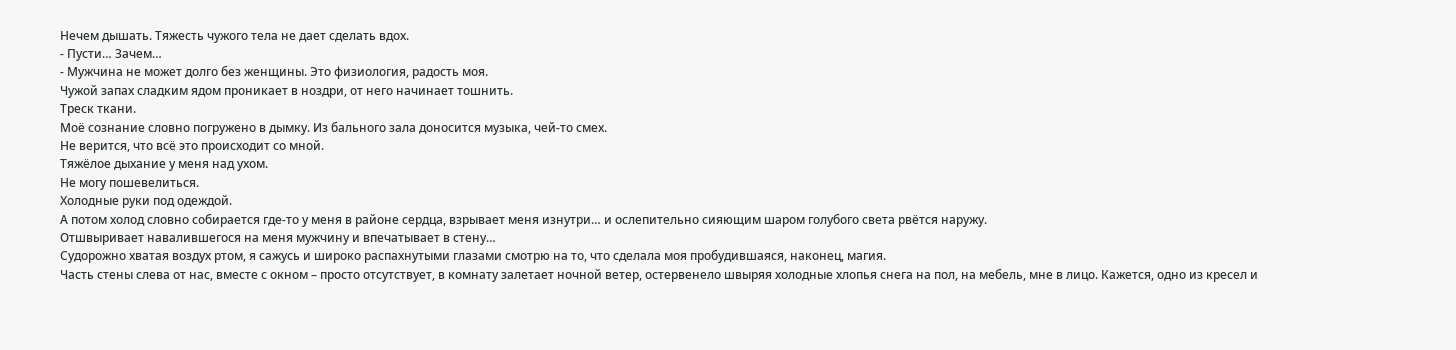Нечем дышать. Тяжесть чужого тела не дает сделать вдох.
- Пусти… Зачем…
- Мужчина не может долго без женщины. Это физиология, радость моя.
Чужой запах сладким ядом проникает в ноздри, от него начинает тошнить.
Треск ткани.
Моё сознание словно погружено в дымку. Из бального зала доносится музыка, чей-то смех.
Не верится, что всё это происходит со мной.
Тяжёлое дыхание у меня над ухом.
Не могу пошевелиться.
Холодные руки под одеждой.
А потом холод словно собирается где-то у меня в районе сердца, взрывает меня изнутри… и ослепительно сияющим шаром голубого света рвётся наружу.
Отшвыривает навалившегося на меня мужчину и впечатывает в стену…
Судорожно хватая воздух ртом, я сажусь и широко распахнутыми глазами смотрю на то, что сделала моя пробудившаяся, наконец, магия.
Часть стены слева от нас, вместе с окном – просто отсутствует, в комнату залетает ночной ветер, остервенело швыряя холодные хлопья снега на пол, на мебель, мне в лицо. Кажется, одно из кресел и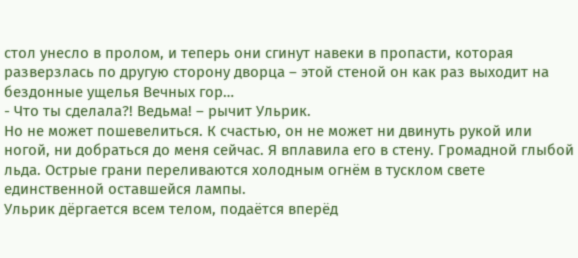стол унесло в пролом, и теперь они сгинут навеки в пропасти, которая разверзлась по другую сторону дворца – этой стеной он как раз выходит на бездонные ущелья Вечных гор…
- Что ты сделала?! Ведьма! – рычит Ульрик.
Но не может пошевелиться. К счастью, он не может ни двинуть рукой или ногой, ни добраться до меня сейчас. Я вплавила его в стену. Громадной глыбой льда. Острые грани переливаются холодным огнём в тусклом свете единственной оставшейся лампы.
Ульрик дёргается всем телом, подаётся вперёд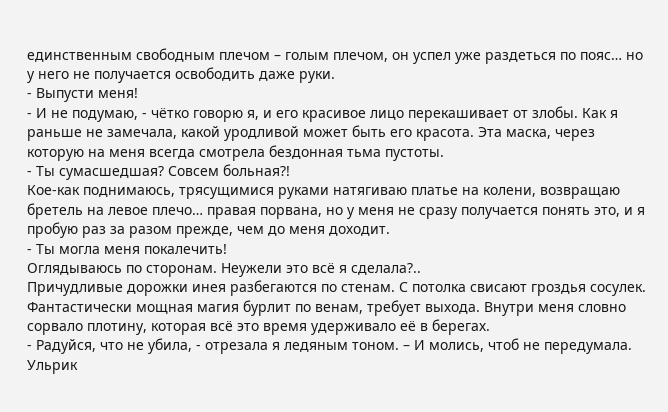единственным свободным плечом – голым плечом, он успел уже раздеться по пояс… но у него не получается освободить даже руки.
- Выпусти меня!
- И не подумаю, - чётко говорю я, и его красивое лицо перекашивает от злобы. Как я раньше не замечала, какой уродливой может быть его красота. Эта маска, через которую на меня всегда смотрела бездонная тьма пустоты.
- Ты сумасшедшая? Совсем больная?!
Кое-как поднимаюсь, трясущимися руками натягиваю платье на колени, возвращаю бретель на левое плечо… правая порвана, но у меня не сразу получается понять это, и я пробую раз за разом прежде, чем до меня доходит.
- Ты могла меня покалечить!
Оглядываюсь по сторонам. Неужели это всё я сделала?..
Причудливые дорожки инея разбегаются по стенам. С потолка свисают гроздья сосулек. Фантастически мощная магия бурлит по венам, требует выхода. Внутри меня словно сорвало плотину, которая всё это время удерживало её в берегах.
- Радуйся, что не убила, - отрезала я ледяным тоном. – И молись, чтоб не передумала.
Ульрик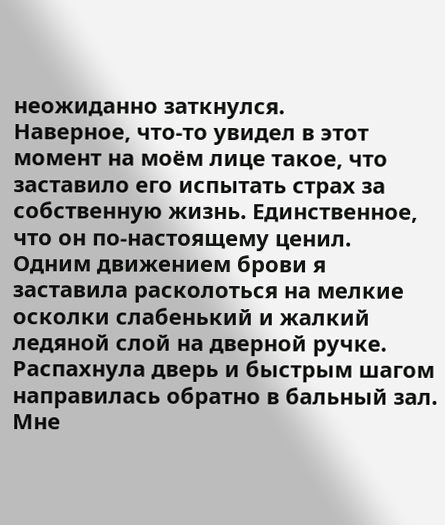неожиданно заткнулся.
Наверное, что-то увидел в этот момент на моём лице такое, что заставило его испытать страх за собственную жизнь. Единственное, что он по-настоящему ценил.
Одним движением брови я заставила расколоться на мелкие осколки слабенький и жалкий ледяной слой на дверной ручке.
Распахнула дверь и быстрым шагом направилась обратно в бальный зал.
Мне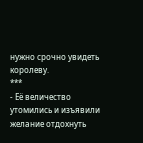нужно срочно увидеть королеву.
***
- Её величество утомились и изъявили желание отдохнуть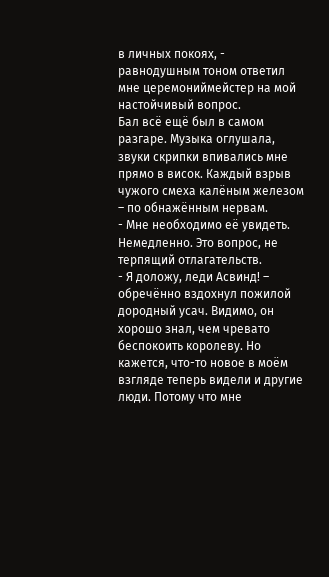в личных покоях, - равнодушным тоном ответил мне церемониймейстер на мой настойчивый вопрос.
Бал всё ещё был в самом разгаре. Музыка оглушала, звуки скрипки впивались мне прямо в висок. Каждый взрыв чужого смеха калёным железом – по обнажённым нервам.
- Мне необходимо её увидеть. Немедленно. Это вопрос, не терпящий отлагательств.
- Я доложу, леди Асвинд! – обречённо вздохнул пожилой дородный усач. Видимо, он хорошо знал, чем чревато беспокоить королеву. Но кажется, что-то новое в моём взгляде теперь видели и другие люди. Потому что мне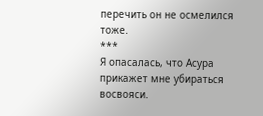перечить он не осмелился тоже.
***
Я опасалась, что Асура прикажет мне убираться восвояси.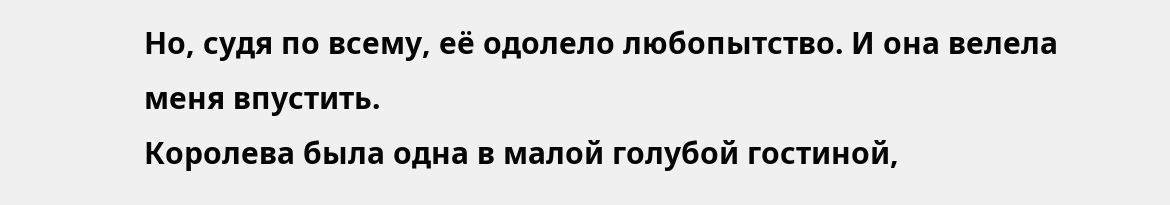Но, судя по всему, её одолело любопытство. И она велела меня впустить.
Королева была одна в малой голубой гостиной,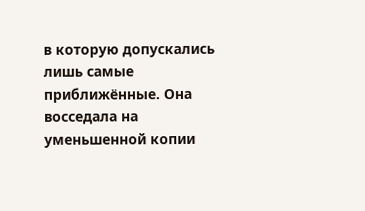в которую допускались лишь самые приближённые. Она восседала на уменьшенной копии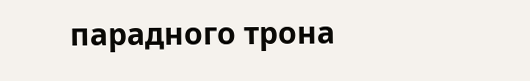парадного трона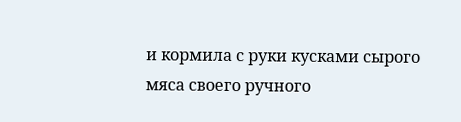и кормила с руки кусками сырого мяса своего ручного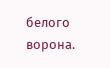белого ворона.